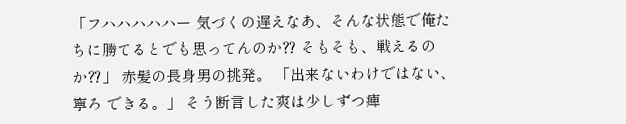「フハハハハハー 気づくの遅えなあ、そんな状態で俺たちに勝てるとでも思ってんのか⁇ そもそも、戦えるのか⁇」 赤髪の長身男の挑発。 「出来ないわけではない、寧ろ できる。」 そう断言した爽は少しずつ痺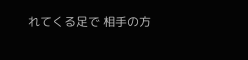れてくる足で 相手の方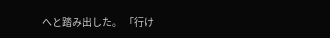へと踏み出した。 「行け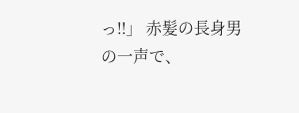っ‼」 赤髪の長身男の一声で、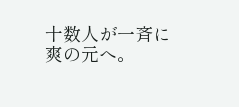十数人が一斉に爽の元へ。